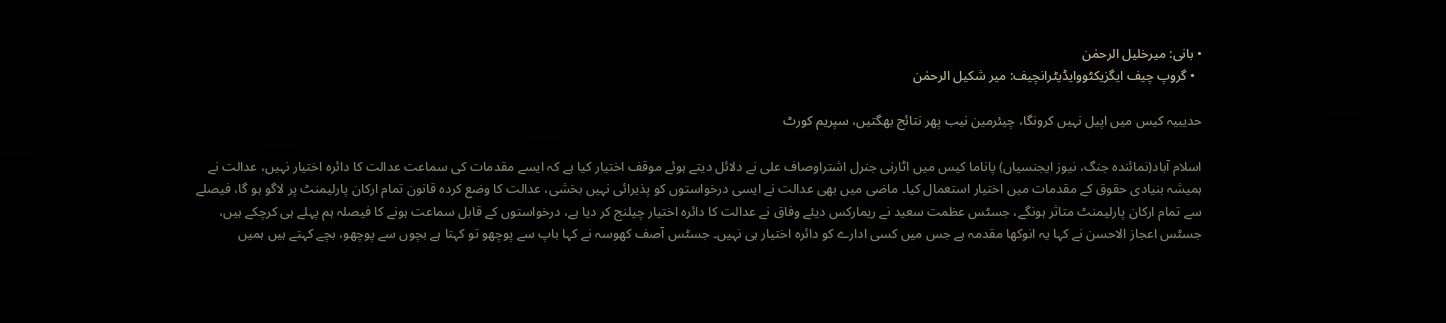• بانی: میرخلیل الرحمٰن
  • گروپ چیف ایگزیکٹووایڈیٹرانچیف: میر شکیل الرحمٰن

حدیبیہ کیس میں اپیل نہیں کرونگا، چیئرمین نیب پھر نتائج بھگتیں، سپریم کورٹ

اسلام آباد(نمائندہ جنگ، نیوز ایجنسیاں) پاناما کیس میں اٹارنی جنرل اشتراوصاف علی نے دلائل دیتے ہوئے موقف اختیار کیا ہے کہ ایسے مقدمات کی سماعت عدالت کا دائرہ اختیار نہیں، عدالت نے ہمیشہ بنیادی حقوق کے مقدمات میں اختیار استعمال کیا۔ ماضی میں بھی عدالت نے ایسی درخواستوں کو پذیرائی نہیں بخشی، عدالت کا وضع کردہ قانون تمام ارکان پارلیمنٹ پر لاگو ہو گا، فیصلے سے تمام ارکان پارلیمنٹ متاثر ہونگے، جسٹس عظمت سعید نے ریمارکس دیئے وفاق نے عدالت کا دائرہ اختیار چیلنج کر دیا ہے، درخواستوں کے قابل سماعت ہونے کا فیصلہ ہم پہلے ہی کرچکے ہیں، جسٹس اعجاز الاحسن نے کہا یہ انوکھا مقدمہ ہے جس میں کسی ادارے کو دائرہ اختیار ہی نہیں۔ جسٹس آصف کھوسہ نے کہا باپ سے پوچھو تو کہتا ہے بچوں سے پوچھو، بچے کہتے ہیں ہمیں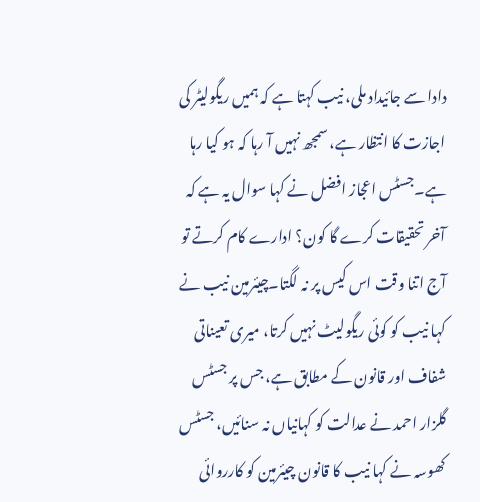دادا سے جائیداد ملی، نیب کہتا ہے کہ ہمیں ریگولیٹر کی اجازت کا انتظار ہے، سمجھ نہیں آ رہا کہ ہو کیا رہا ہے۔جسٹس اعجاز افضل نے کہا سوال یہ ہے کہ آخر تحقیقات کرے گا کون؟ ادارے کام کرتے تو آج اتنا وقت اس کیس پر نہ لگتا۔چیئرمین نیب نے کہا نیب کو کوئی ریگولیٹ نہیں کرتا، میری تعیناتی شفاف اور قانون کے مطابق ہے، جس پر جسٹس گلزار احمد نے عدالت کو کہانیاں نہ سنائیں، جسٹس کھوسہ نے کہا نیب کا قانون چیئرمین کو کارروائی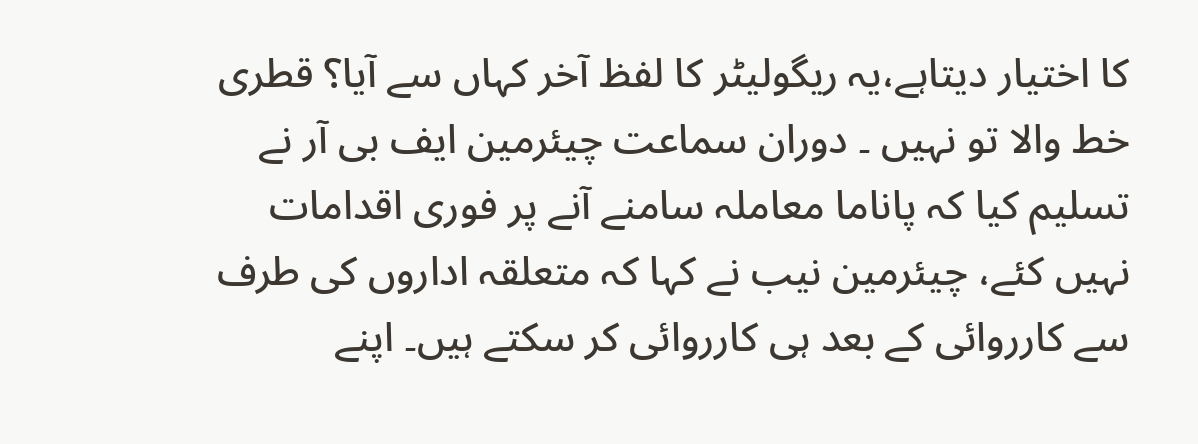کا اختیار دیتاہے،یہ ریگولیٹر کا لفظ آخر کہاں سے آیا؟ قطری خط والا تو نہیں ۔ دوران سماعت چیئرمین ایف بی آر نے تسلیم کیا کہ پاناما معاملہ سامنے آنے پر فوری اقدامات نہیں کئے، چیئرمین نیب نے کہا کہ متعلقہ اداروں کی طرف سے کارروائی کے بعد ہی کارروائی کر سکتے ہیں۔ اپنے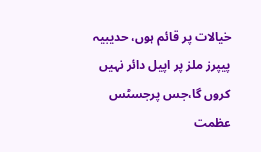خیالات پر قائم ہوں، حدیبیہ پیپرز ملز پر اپیل دائر نہیں کروں گا،جس پرجسٹس عظمت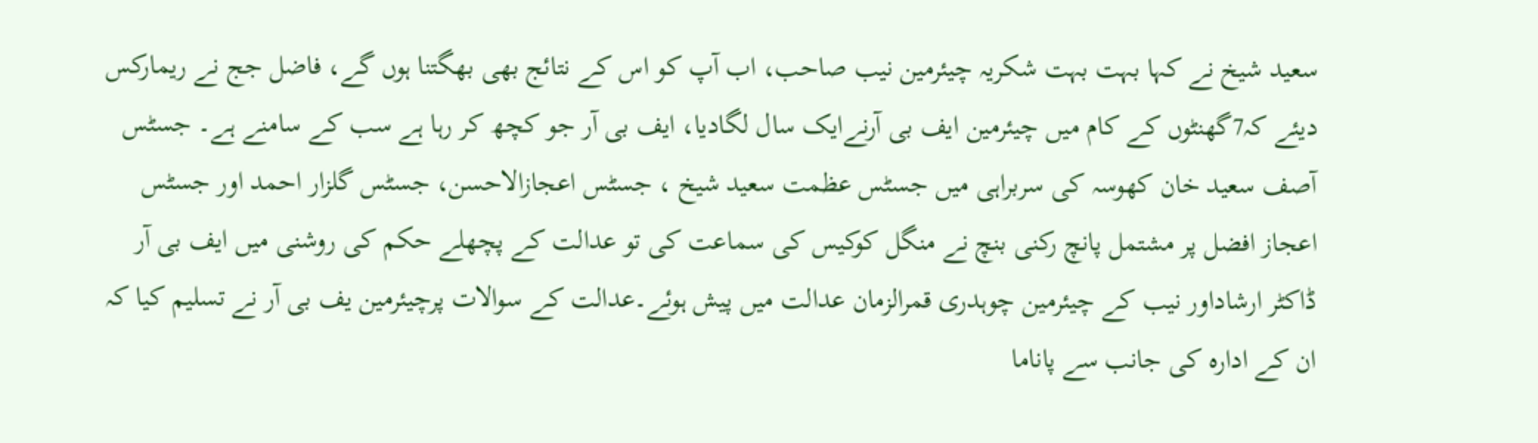سعید شیخ نے کہا بہت بہت شکریہ چیئرمین نیب صاحب، اب آپ کو اس کے نتائج بھی بھگتنا ہوں گے، فاضل جج نے ریمارکس دیئے کہ7گھنٹوں کے کام میں چیئرمین ایف بی آرنےایک سال لگادیا، ایف بی آر جو کچھ کر رہا ہے سب کے سامنے ہے۔ جسٹس آصف سعید خان کھوسہ کی سربراہی میں جسٹس عظمت سعید شیخ ، جسٹس اعجازالاحسن، جسٹس گلزار احمد اور جسٹس اعجاز افضل پر مشتمل پانچ رکنی بنچ نے منگل کوکیس کی سماعت کی تو عدالت کے پچھلے حکم کی روشنی میں ایف بی آر ڈاکٹر ارشاداور نیب کے چیئرمین چوہدری قمرالزمان عدالت میں پیش ہوئے۔عدالت کے سوالات پرچیئرمین یف بی آر نے تسلیم کیا کہ ان کے ادارہ کی جانب سے پاناما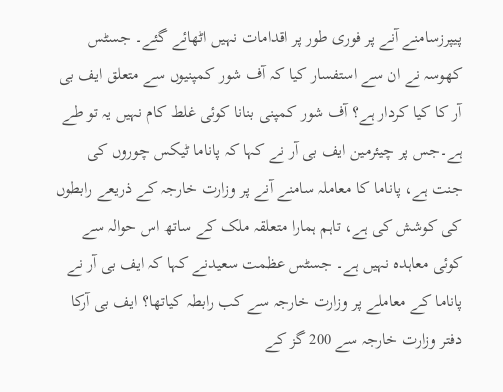پیپرزسامنے آنے پر فوری طور پر اقدامات نہیں اٹھائے گئے۔ جسٹس کھوسہ نے ان سے استفسار کیا کہ آف شور کمپنیوں سے متعلق ایف بی آر کا کیا کردار ہے؟ آف شور کمپنی بنانا کوئی غلط کام نہیں یہ تو طے ہے۔جس پر چیئرمین ایف بی آر نے کہا کہ پاناما ٹیکس چوروں کی جنت ہے، پاناما کا معاملہ سامنے آنے پر وزارت خارجہ کے ذریعے رابطوں کی کوشش کی ہے، تاہم ہمارا متعلقہ ملک کے ساتھ اس حوالہ سے کوئی معاہدہ نہیں ہے۔ جسٹس عظمت سعیدنے کہا کہ ایف بی آر نے پاناما کے معاملے پر وزارت خارجہ سے کب رابطہ کیاتھا؟ ایف بی آرکا دفتر وزارت خارجہ سے 200 گز کے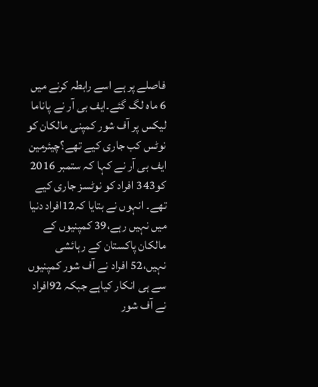فاصلے پر ہے اسے رابطہ کرنے میں 6 ماہ لگ گئے۔ایف بی آر نے پاناما لیکس پر آف شور کمپنی مالکان کو نوٹس کب جاری کیے تھے؟چیئرمین ایف بی آر نے کہا کہ ستمبر 2016 کو343 افراد کو نوٹسز جاری کیے تھے۔ انہوں نے بتایا کہ12افراد دنیا میں نہیں رہے،39 کمپنیوں کے مالکان پاکستان کے رہائشی نہیں،52 افراد نے آف شور کمپنیوں سے ہی انکار کیاہے جبکہ 92افراد نے آف شور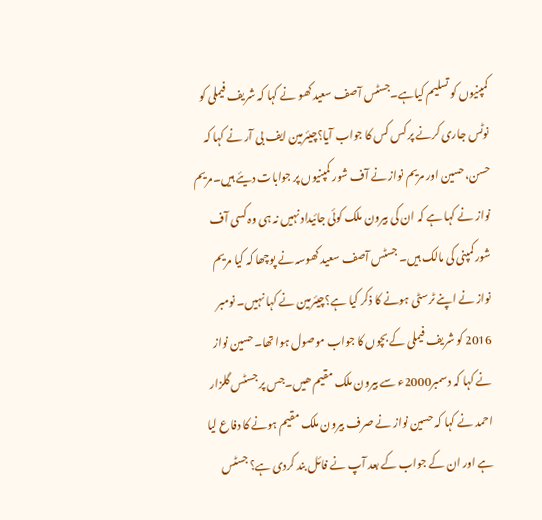کمپنیوں کو تسلیم کیاہے۔جسٹس آصف سعید کھو نے کہا کہ شریف فیملی کو نوٹس جاری کرنے پر کس کس کا جواب آیا؟چیئرمین ایف بی آر نے کہا کہ حسن،حسین اور مریم نواز نے آف شور کمپنیوں پر جوابات دیئے ہیں۔مریم نواز نے کہا ہے کہ ان کی بیرون ملک کوئی جائیداد نہیں نہ ہی وہ کسی آف شور کمپنی کی مالک ہیں۔ جسٹس آصف سعید کھوسہ نے پوچھا کہ کیا مریم نواز نے اپنے ٹرسٹی ہونے کا ذکر کیا ہے؟چیئرمین نے کہا نہیں۔ نومبر 2016 کو شریف فیملی کے بچوں کا جواب موصول ہوا تھا۔حسین نواز نے کہا کہ دسمبر2000ء سے بیرون ملک مقیم ھیں۔جس پر جسٹس گلزار احمد نے کہا کہ حسین نواز نے صرف بیرون ملک مقیم ہونے کا دفاع لیا ہے اور ان کے جواب کے بعد آپ نے فائل بند کردی ہے؟ جسٹس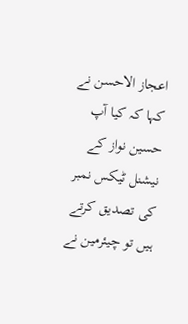اعجاز الاحسن نے کہا کہ کیا آپ حسین نواز کے نیشنل ٹیکس نمبر کی تصدیق کرتے ہیں تو چیئرمین نے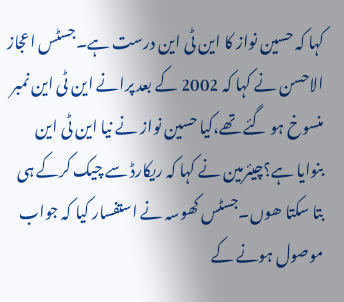کہا کہ حسین نواز کا این ٹی این درست ہے۔جسٹس اعجاز الاحسن نے کہا کہ 2002 کے بعد پرانے این ٹی این نمبر منسوخ ہو گئے تھے،کیا حسین نواز نے نیا این ٹی این بنوایا ہے؟چیئرمین نے کہا کہ ریکارڈ سے چیک کرکے ہی بتا سکتا ھوں۔جسٹس کھوسہ نے استفسار کیا کہ جواب موصول ہونے کے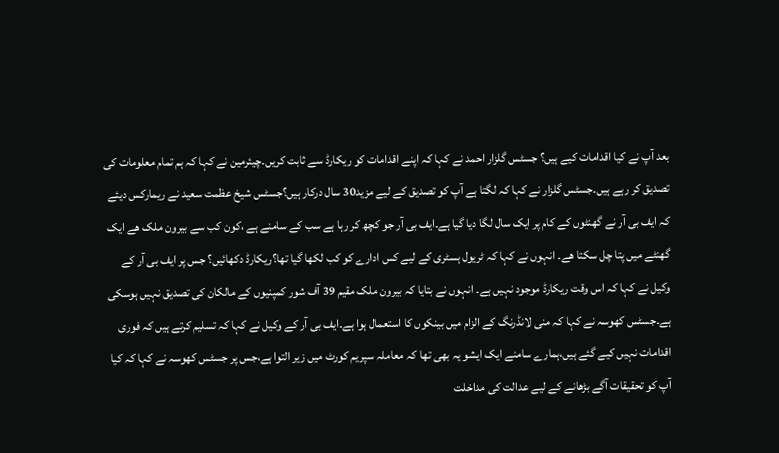بعد آپ نے کیا اقدامات کیے ہیں؟ جسٹس گلزار احمد نے کہا کہ اپنے اقدامات کو ریکارڈ سے ثابت کریں۔چیئرمین نے کہا کہ ہم تمام معلومات کی تصدیق کر رہے ہیں۔جسٹس گلزار نے کہا کہ لگتا ہے آپ کو تصدیق کے لیے مزید30 سال درکار ہیں؟جسٹس شیخ عظمت سعید نے ریمارکس دیئے کہ ایف بی آر نے گھنٹوں کے کام پر ایک سال لگا دیا گیا ہے۔ایف بی آر جو کچھ کر رہا ہے سب کے سامنے ہے ،کون کب سے بیرون ملک ھے ایک گھنٹے میں پتا چل سکتا ھے۔ انہوں نے کہا کہ ٹریول ہسٹری کے لیے کس ادارے کو کب لکھا گیا تھا؟ریکارڈ دکھائیں؟ جس پر ایف بی آر کے وکیل نے کہا کہ اس وقت ریکارڈ موجود نہیں ہے۔ انہوں نے بتایا کہ بیرون ملک مقیم 39 آف شور کمپنیوں کے مالکان کی تصدیق نہیں ہوسکی ہے۔جسٹس کھوسہ نے کہا کہ منی لانڈرنگ کے الزام میں بینکوں کا استعمال ہوا ہے۔ایف بی آر کے وکیل نے کہا کہ تسلیم کرتے ہیں کہ فوری اقدامات نہیں کیے گئے ہیں،ہمارے سامنے ایک ایشو یہ بھی تھا کہ معاملہ سپریم کورٹ میں زیر التوا ہے،جس پر جسٹس کھوسہ نے کہا کہ کیا آپ کو تحقیقات آگے بڑھانے کے لیے عدالت کی مداخلت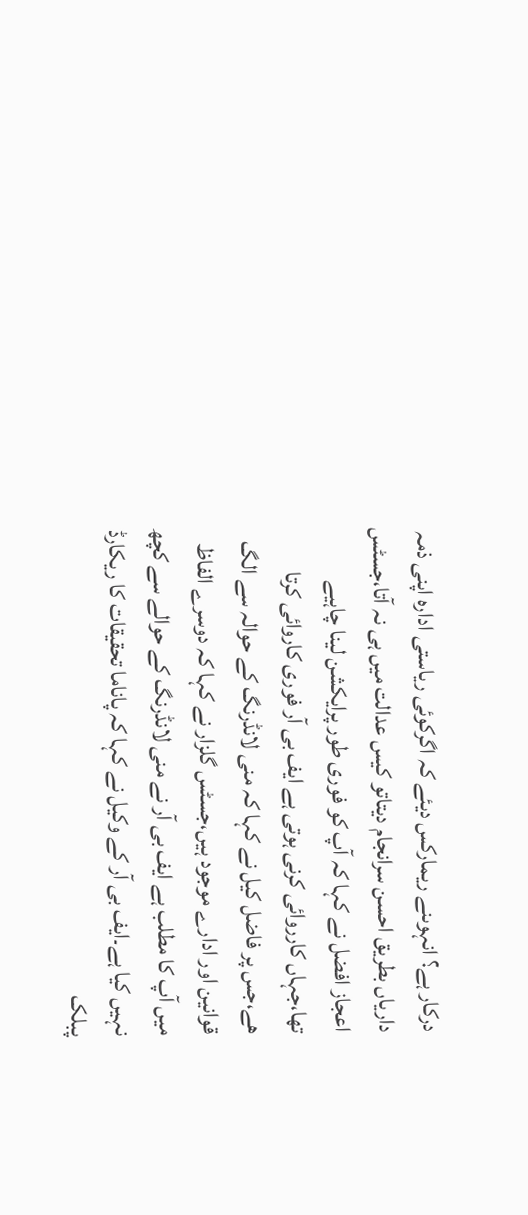درکار ہے؟ انہوںنے ریمارکس دیئے کہ اگرکوئی ریاستی ادارہ اپنی ذمہ داریاں بطریق احسن سرانجام دیتاتو کیس عدالت میں ہی نہ آتا،جسٹس اعجاز افضل نے کہا کہ آپ کو فوری طور پرایکشن لینا چاہیے تھا،جہاں کارروائی کرنی ہوتی ہے ایف بی آر فوری کاروائی کرتا ھے،جس پر فاضل کیل نے کہا کہ منی لانڈرنگ کے حوالہ سے الگ قوانین اور ادارے موجود ہیں،جسٹس گلزار نے کہا کہ دوسرے الفاظ میں آپ کا مطلب ہے ایف بی آر نے منی لانڈرنگ کے حوالے سے کچھ نہیں کیا ہے۔ایف بی آر کے وکیل نے کہا کہ پاناما تحقیقات کا ریکارڈ پبلک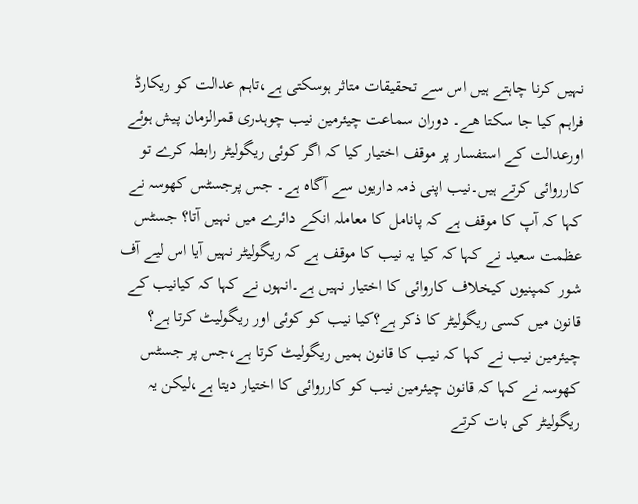نہیں کرنا چاہتے ہیں اس سے تحقیقات متاثر ہوسکتی ہے،تاہم عدالت کو ریکارڈ فراہم کیا جا سکتا ھے۔ دوران سماعت چیئرمین نیب چوہدری قمرالزمان پیش ہوئے اورعدالت کے استفسار پر موقف اختیار کیا کہ اگر کوئی ریگولیٹر رابطہ کرے تو کارروائی کرتے ہیں۔نیب اپنی ذمہ داریوں سے آگاہ ہے۔ جس پرجسٹس کھوسہ نے کہا کہ آپ کا موقف ہے کہ پانامل کا معاملہ انکے دائرے میں نہیں آتا؟ جسٹس عظمت سعید نے کہا کہ کیا یہ نیب کا موقف ہے کہ ریگولیٹر نہیں آیا اس لیے آف شور کمپنیوں کیخلاف کاروائی کا اختیار نہیں ہے۔انہوں نے کہا کہ کیانیب کے قانون میں کسی ریگولیٹر کا ذکر ہے؟کیا نیب کو کوئی اور ریگولیٹ کرتا ہے؟ چیئرمین نیب نے کہا کہ نیب کا قانون ہمیں ریگولیٹ کرتا ہے،جس پر جسٹس کھوسہ نے کہا کہ قانون چیئرمین نیب کو کارروائی کا اختیار دیتا ہے،لیکن یہ ریگولیٹر کی بات کرتے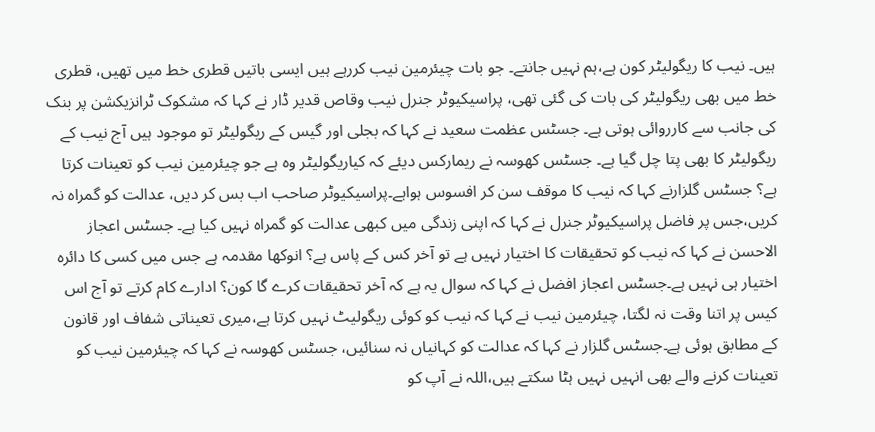ہیں۔ نیب کا ریگولیٹر کون ہے،ہم نہیں جانتے۔ جو بات چیئرمین نیب کررہے ہیں ایسی باتیں قطری خط میں تھیں، قطری خط میں بھی ریگولیٹر کی بات کی گئی تھی، پراسیکیوٹر جنرل نیب وقاص قدیر ڈار نے کہا کہ مشکوک ٹرانزیکشن پر بنک کی جانب سے کارروائی ہوتی ہے۔ جسٹس عظمت سعید نے کہا کہ بجلی اور گیس کے ریگولیٹر تو موجود ہیں آج نیب کے ریگولیٹر کا بھی پتا چل گیا ہے۔ جسٹس کھوسہ نے ریمارکس دیئے کہ کیاریگولیٹر وہ ہے جو چیئرمین نیب کو تعینات کرتا ہے؟ جسٹس گلزارنے کہا کہ نیب کا موقف سن کر افسوس ہواہے۔پراسیکیوٹر صاحب اب بس کر دیں، عدالت کو گمراہ نہ کریں،جس پر فاضل پراسیکیوٹر جنرل نے کہا کہ اپنی زندگی میں کبھی عدالت کو گمراہ نہیں کیا ہے۔ جسٹس اعجاز الاحسن نے کہا کہ نیب کو تحقیقات کا اختیار نہیں ہے تو آخر کس کے پاس ہے؟ انوکھا مقدمہ ہے جس میں کسی کا دائرہ اختیار ہی نہیں ہے۔جسٹس اعجاز افضل نے کہا کہ سوال یہ ہے کہ آخر تحقیقات کرے گا کون؟ ادارے کام کرتے تو آج اس کیس پر اتنا وقت نہ لگتا، چیئرمین نیب نے کہا کہ نیب کو کوئی ریگولیٹ نہیں کرتا ہے،میری تعیناتی شفاف اور قانون کے مطابق ہوئی ہے۔جسٹس گلزار نے کہا کہ عدالت کو کہانیاں نہ سنائیں، جسٹس کھوسہ نے کہا کہ چیئرمین نیب کو تعینات کرنے والے بھی انہیں نہیں ہٹا سکتے ہیں،اللہ نے آپ کو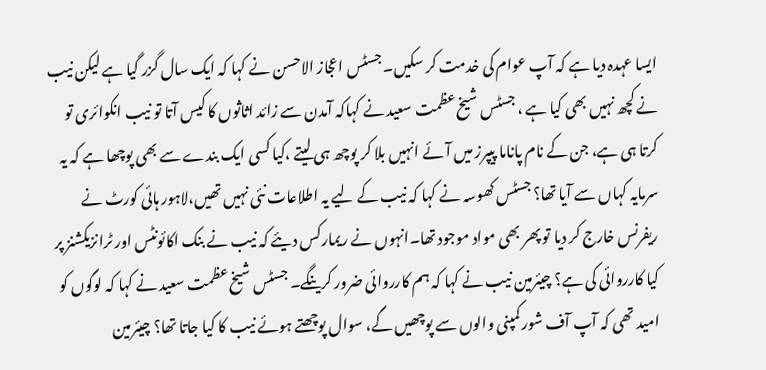ایسا عہدہ دیا ہے کہ آپ عوام کی خدمت کر سکیں۔ جسٹس اعجاز الاحسن نے کہا کہ ایک سال گزر گیا ہے لیکن نیب نے کچھ نہیں بھی کیا ہے ، جسٹس شیخ عظمت سعید نے کہاکہ آمدن سے زائد اثاثوں کا کیس آتا تو نیب انکوائری تو کرتا ہی ہے، جن کے نام پاناما پیپرز میں آئے انہیں بلا کر پوچھ ہی لیتے ،کیا کسی ایک بندے سے بھی پوچھا ہے کہ یہ سرمایہ کہاں سے آیا تھا؟ جسٹس کھوسہ نے کہا کہ نیب کے لیے یہ اطلاعات نئی نہیں تھیں،لاہور ہائی کورٹ نے ریفرنس خارج کر دیا تو پھر بھی مواد موجود تھا۔انہوں نے ریمارکس دیئے کہ نیب نے بنک اکائونٹس اور ٹرانزیکشنز پر کیا کارروائی کی ہے؟ چیئرمین نیب نے کہا کہ ہم کارروائی ضرور کرینگے۔ جسٹس شیخ عظمت سعید نے کہا کہ لوگوں کو امید تھی کہ آپ آف شور کمپنی والوں سے پوچھیں گے، سوال پوچھتے ہوئے نیب کا کیا جاتا تھا؟ چیئرمین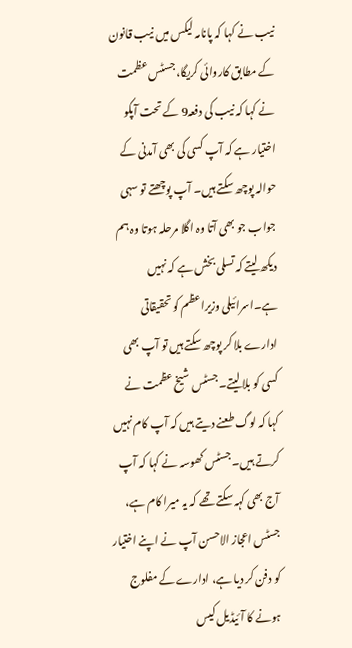نیب نے کہا کہ پانامہ لیکس میں نیب قانون کے مطابق کاروائی کریگا، جسٹس عظمت نے کہا کہ نیب کی دفعہ9 کے تحت آپکو اختیار ہے کہ آپ کسی کی بھی آمدنی کے حوالہ پوچھ سکتے ہیں۔ آپ پوچھتے تو سہی جواب جو بھی آتا وہ اگلا مرحلہ ہوتا وہ ہم دیکھ لیتے کہ تسلی بخش ہے کہ نہیں ہے۔اسرائیلی وزیراعظم کو تحقیقاتی ادارے بلا کر پوچھ سکتے ہیں تو آپ بھی کسی کو بلا لیتے۔ جسٹس شیخ عظمت نے کہا کہ لوگ طعنے دیتے ہیں کہ آپ کام نہیں کرتے ہیں۔ جسٹس کھوسہ نے کہا کہ آپ آج بھی کہہ سکتے تھے کہ یہ میرا کام ہے، جسٹس اعجاز الاحسن آپ نے اپنے اختیار کو دفن کر دیا ہے، ادارے کے مفلوج ہونے کا آئیڈیل کیس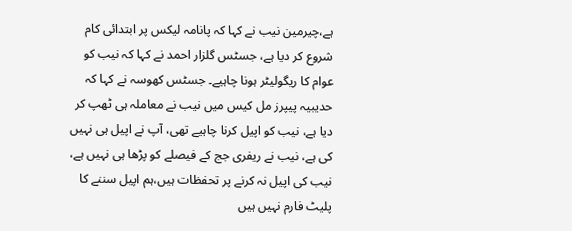ہے،چیرمین نیب نے کہا کہ پانامہ لیکس پر ابتدائی کام شروع کر دیا ہے، جسٹس گلزار احمد نے کہا کہ نیب کو عوام کا ریگولیٹر ہونا چاہیے۔ جسٹس کھوسہ نے کہا کہ حدیبیہ پیپرز مل کیس میں نیب نے معاملہ ہی ٹھپ کر دیا ہے، نیب کو اپیل کرنا چاہیے تھی، آپ نے اپیل ہی نہیں کی ہے، نیب نے ریفری جج کے فیصلے کو پڑھا ہی نہیں ہے، نیب کی اپیل نہ کرنے پر تحفظات ہیں،ہم اپیل سننے کا پلیٹ فارم نہیں ہیں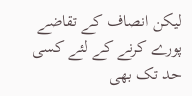لیکن انصاف کے تقاضے پورے کرنے کے لئے کسی حد تک بھی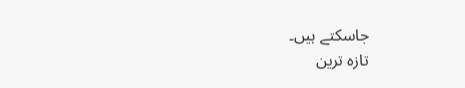جاسکتے ہیں۔
تازہ ترین